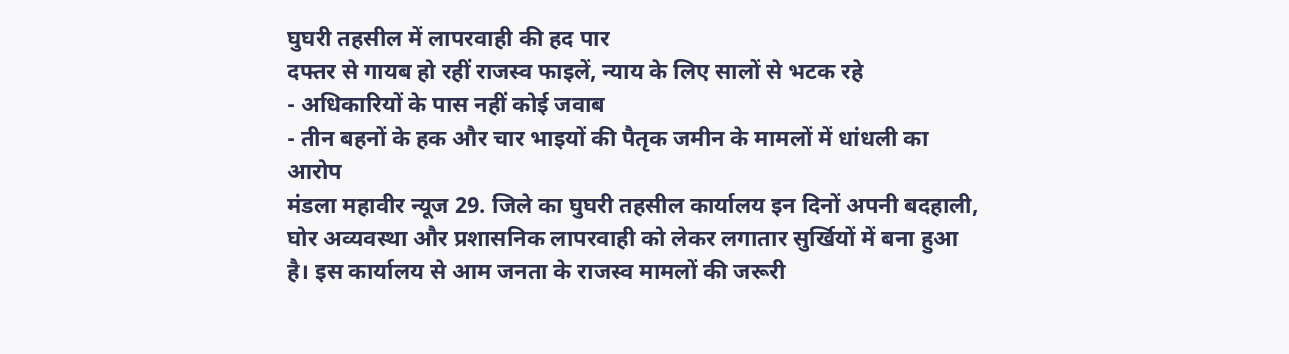घुघरी तहसील में लापरवाही की हद पार
दफ्तर से गायब हो रहीं राजस्व फाइलें, न्याय के लिए सालों से भटक रहे
- अधिकारियों के पास नहीं कोई जवाब
- तीन बहनों के हक और चार भाइयों की पैतृक जमीन के मामलों में धांधली का आरोप
मंडला महावीर न्यूज 29. जिले का घुघरी तहसील कार्यालय इन दिनों अपनी बदहाली, घोर अव्यवस्था और प्रशासनिक लापरवाही को लेकर लगातार सुर्खियों में बना हुआ है। इस कार्यालय से आम जनता के राजस्व मामलों की जरूरी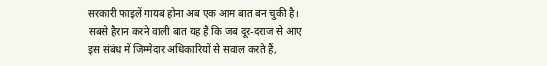सरकारी फाइलें गायब होना अब एक आम बात बन चुकी है। सबसे हैरान करने वाली बात यह है कि जब दूर-दराज से आए इस संबंध में जिम्मेदार अधिकारियों से सवाल करते हैं,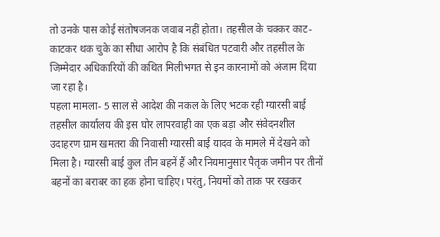तो उनके पास कोई संतोषजनक जवाब नहीं होता। तहसील के चक्कर काट-काटकर थक चुके का सीधा आरोप है कि संबंधित पटवारी और तहसील के जिम्मेदार अधिकारियों की कथित मिलीभगत से इन कारनामों को अंजाम दिया जा रहा है।
पहला मामला- 5 साल से आदेश की नकल के लिए भटक रही ग्यारसी बाई
तहसील कार्यालय की इस घोर लापरवाही का एक बड़ा और संवेदनशील उदाहरण ग्राम खमतरा की निवासी ग्यारसी बाई यादव के मामले में देखने को मिला है। ग्यारसी बाई कुल तीन बहनें हैं और नियमानुसार पैतृक जमीन पर तीनों बहनों का बराबर का हक होना चाहिए। परंतु, नियमों को ताक पर रखकर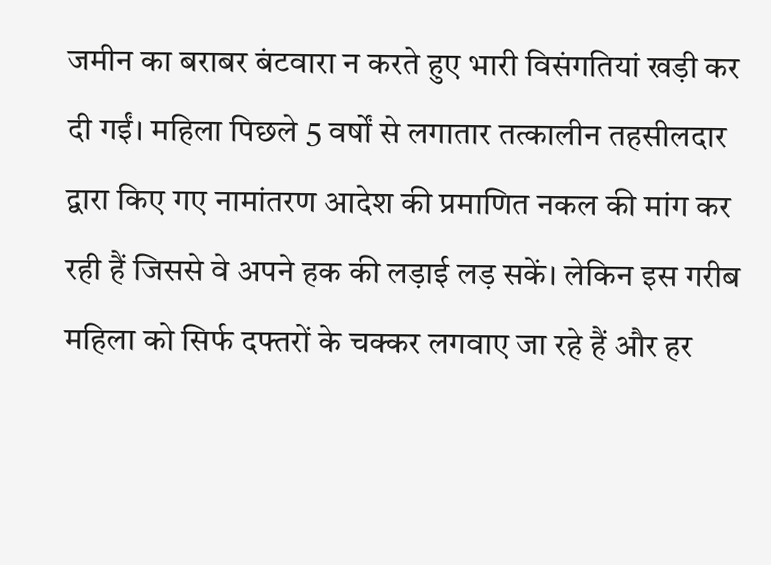जमीन का बराबर बंटवारा न करते हुए भारी विसंगतियां खड़ी कर दी गईं। महिला पिछले 5 वर्षों से लगातार तत्कालीन तहसीलदार द्वारा किए गए नामांतरण आदेश की प्रमाणित नकल की मांग कर रही हैं जिससे वे अपने हक की लड़ाई लड़ सकें। लेकिन इस गरीब महिला को सिर्फ दफ्तरों के चक्कर लगवाए जा रहे हैं और हर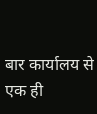बार कार्यालय से एक ही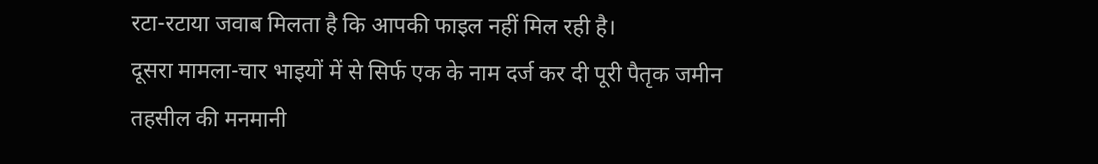रटा-रटाया जवाब मिलता है कि आपकी फाइल नहीं मिल रही है।
दूसरा मामला-चार भाइयों में से सिर्फ एक के नाम दर्ज कर दी पूरी पैतृक जमीन
तहसील की मनमानी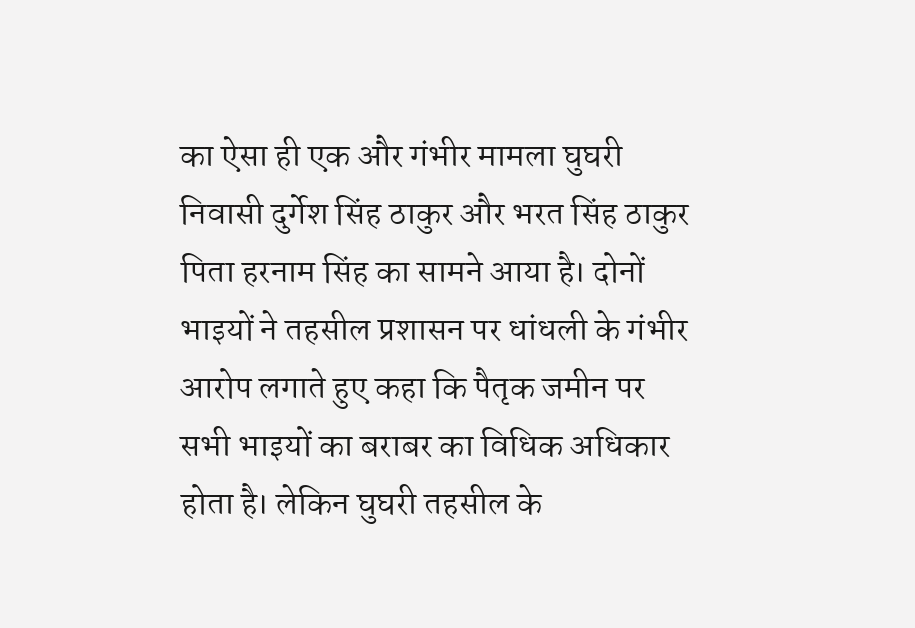का ऐसा ही एक और गंभीर मामला घुघरी निवासी दुर्गेश सिंह ठाकुर और भरत सिंह ठाकुर पिता हरनाम सिंह का सामने आया है। दोनों भाइयों ने तहसील प्रशासन पर धांधली के गंभीर आरोप लगाते हुए कहा कि पैतृक जमीन पर सभी भाइयों का बराबर का विधिक अधिकार होता है। लेकिन घुघरी तहसील के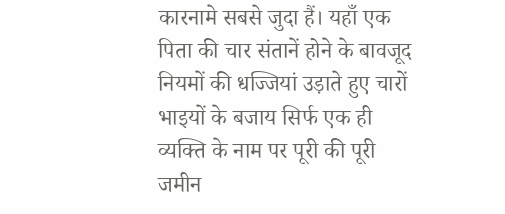कारनामे सबसे जुदा हैं। यहाँ एक पिता की चार संतानें होने के बावजूद नियमों की धज्जियां उड़ाते हुए चारों भाइयों के बजाय सिर्फ एक ही व्यक्ति के नाम पर पूरी की पूरी जमीन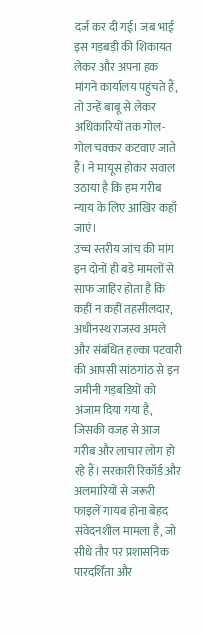दर्ज कर दी गई। जब भाई इस गड़बड़ी की शिकायत लेकर और अपना हक मांगने कार्यालय पहुंचते हैं, तो उन्हें बाबू से लेकर अधिकारियों तक गोल-गोल चक्कर कटवाए जाते हैं। ने मायूस होकर सवाल उठाया है कि हम गरीब न्याय के लिए आखिर कहाँ जाएं।
उच्च स्तरीय जांच की मांग
इन दोनों ही बड़े मामलों से साफ जाहिर होता है कि कहीं न कहीं तहसीलदार, अधीनस्थ राजस्व अमले और संबंधित हल्का पटवारी की आपसी सांठगांठ से इन जमीनी गड़बडिय़ों को अंजाम दिया गया है, जिसकी वजह से आज गरीब और लाचार लोग हो रहे हैं। सरकारी रिकॉर्ड और अलमारियों से जरूरी फाइलें गायब होना बेहद संवेदनशील मामला है, जो सीधे तौर पर प्रशासनिक पारदर्शिता और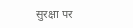सुरक्षा पर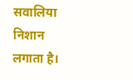सवालिया निशान लगाता है।